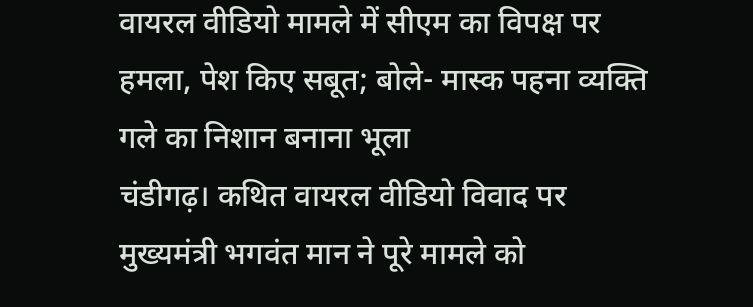वायरल वीडियो मामले में सीएम का विपक्ष पर हमला, पेश किए सबूत; बोले- मास्क पहना व्यक्ति गले का निशान बनाना भूला
चंडीगढ़। कथित वायरल वीडियो विवाद पर मुख्यमंत्री भगवंत मान ने पूरे मामले को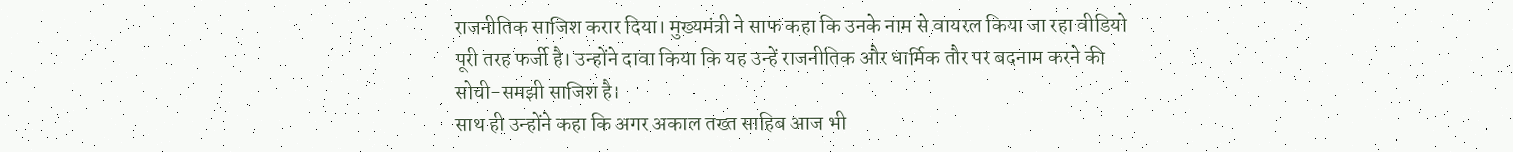राजनीतिक साजिश करार दिया। मुख्यमंत्री ने साफ कहा कि उनके नाम से वायरल किया जा रहा वीडियो पूरी तरह फर्जी है। उन्होंने दावा किया कि यह उन्हें राजनीतिक और धार्मिक तौर पर बदनाम करने की सोची-समझी साजिश है।
साथ ही उन्होंने कहा कि अगर अकाल तख्त साहिब आज भी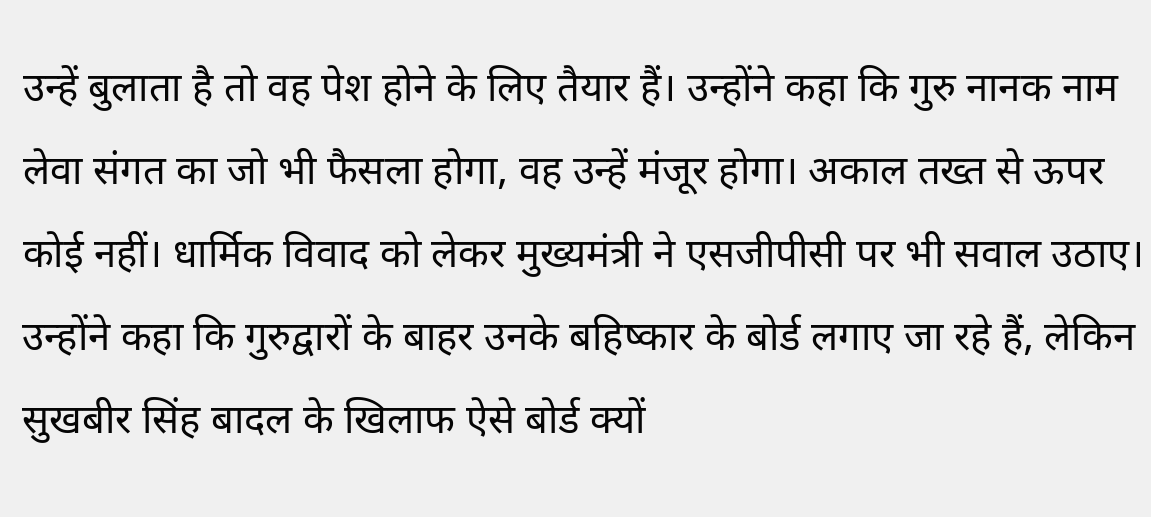उन्हें बुलाता है तो वह पेश होने के लिए तैयार हैं। उन्होंने कहा कि गुरु नानक नाम लेवा संगत का जो भी फैसला होगा, वह उन्हें मंजूर होगा। अकाल तख्त से ऊपर कोई नहीं। धार्मिक विवाद को लेकर मुख्यमंत्री ने एसजीपीसी पर भी सवाल उठाए।
उन्होंने कहा कि गुरुद्वारों के बाहर उनके बहिष्कार के बोर्ड लगाए जा रहे हैं, लेकिन सुखबीर सिंह बादल के खिलाफ ऐसे बोर्ड क्यों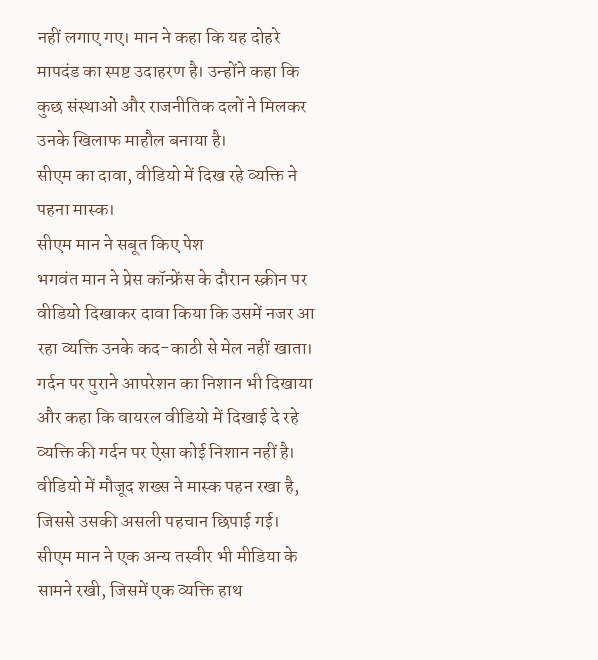नहीं लगाए गए। मान ने कहा कि यह दोहरे मापदंड का स्पष्ट उदाहरण है। उन्होंने कहा कि कुछ संस्थाओं और राजनीतिक दलों ने मिलकर उनके खिलाफ माहौल बनाया है।
सीएम का दावा, वीडियो में दिख रहे व्यक्ति ने पहना मास्क।
सीएम मान ने सबूत किए पेश
भगवंत मान ने प्रेस कॉन्फ्रेंस के दौरान स्क्रीन पर वीडियो दिखाकर दावा किया कि उसमें नजर आ रहा व्यक्ति उनके कद-काठी से मेल नहीं खाता।
गर्दन पर पुराने आपरेशन का निशान भी दिखाया और कहा कि वायरल वीडियो में दिखाई दे रहे व्यक्ति की गर्दन पर ऐसा कोई निशान नहीं है।
वीडियो में मौजूद शख्स ने मास्क पहन रखा है, जिससे उसकी असली पहचान छिपाई गई।
सीएम मान ने एक अन्य तस्वीर भी मीडिया के सामने रखी, जिसमें एक व्यक्ति हाथ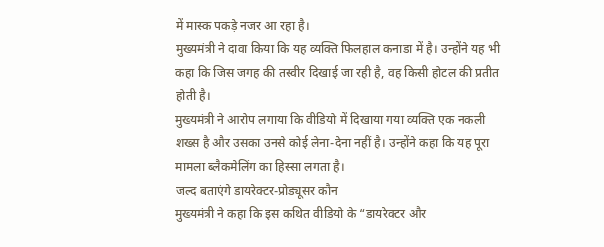में मास्क पकड़े नजर आ रहा है।
मुख्यमंत्री ने दावा किया कि यह व्यक्ति फिलहाल कनाडा में है। उन्होंने यह भी कहा कि जिस जगह की तस्वीर दिखाई जा रही है, वह किसी होटल की प्रतीत होती है।
मुख्यमंत्री ने आरोप लगाया कि वीडियो में दिखाया गया व्यक्ति एक नकली शख्स है और उसका उनसे कोई लेना-देना नहीं है। उन्होंने कहा कि यह पूरा मामला ब्लैकमेलिंग का हिस्सा लगता है।
जल्द बताएंगे डायरेक्टर-प्रोड्यूसर कौन
मुख्यमंत्री ने कहा कि इस कथित वीडियो के “डायरेक्टर और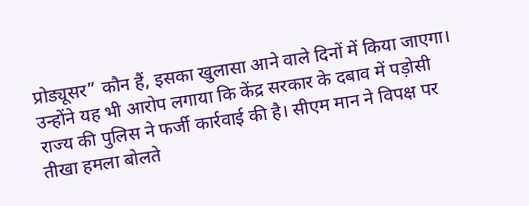प्रोड्यूसर” कौन हैं, इसका खुलासा आने वाले दिनों में किया जाएगा। उन्होंने यह भी आरोप लगाया कि केंद्र सरकार के दबाव में पड़ोसी राज्य की पुलिस ने फर्जी कार्रवाई की है। सीएम मान ने विपक्ष पर तीखा हमला बोलते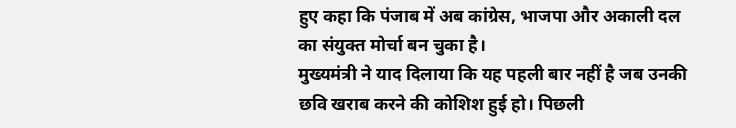हुए कहा कि पंजाब में अब कांग्रेस, भाजपा और अकाली दल का संयुक्त मोर्चा बन चुका है।
मुख्यमंत्री ने याद दिलाया कि यह पहली बार नहीं है जब उनकी छवि खराब करने की कोशिश हुई हो। पिछली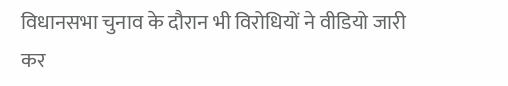विधानसभा चुनाव के दौरान भी विरोधियों ने वीडियो जारी कर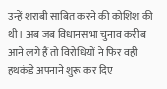उन्हें शराबी साबित करने की कोशिश की थी। अब जब विधानसभा चुनाव करीब आने लगे हैं तो विरोधियों ने फिर वही हथकंडे अपनाने शुरू कर दिए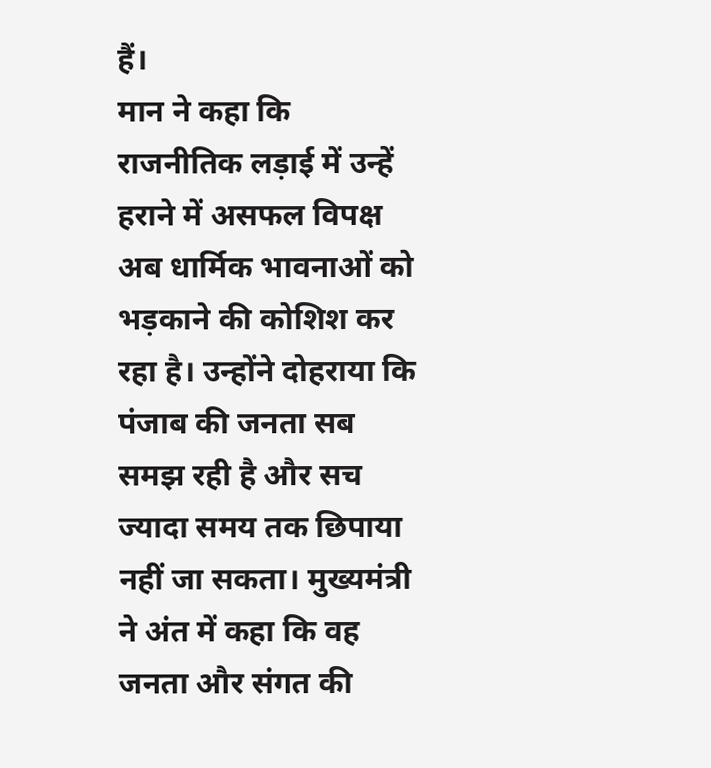हैं।
मान ने कहा कि राजनीतिक लड़ाई में उन्हें हराने में असफल विपक्ष अब धार्मिक भावनाओं को भड़काने की कोशिश कर रहा है। उन्होंने दोहराया कि पंजाब की जनता सब समझ रही है और सच ज्यादा समय तक छिपाया नहीं जा सकता। मुख्यमंत्री ने अंत में कहा कि वह जनता और संगत की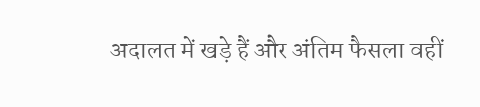अदालत में खड़े हैं और अंतिम फैसला वहीं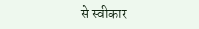से स्वीकार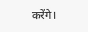करेंगे।